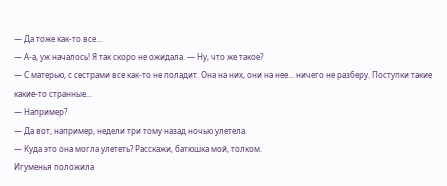— Да тоже как-то все…
— А-а, уж началось! Я так скоро не ожидала. — Ну, что же такое?
— С матерью, с сестрами все как-то не поладит. Она на них, они на нее… ничего не разберу. Поступки такие какие-то странные…
— Например?
— Да вот, например, недели три тому назад ночью улетела.
— Куда это она могла улететь? Расскажи, батюшка мой, толком.
Игуменья положила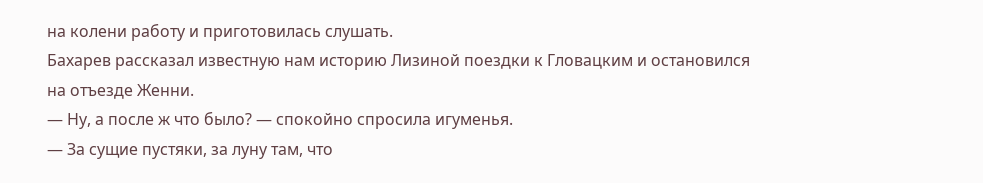на колени работу и приготовилась слушать.
Бахарев рассказал известную нам историю Лизиной поездки к Гловацким и остановился на отъезде Женни.
— Ну, а после ж что было? — спокойно спросила игуменья.
— За сущие пустяки, за луну там, что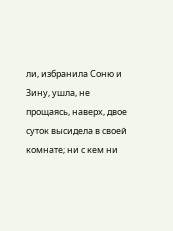ли, избранила Соню и Зину, ушла, не прощаясь, наверх, двое суток высидела в своей комнате; ни с кем ни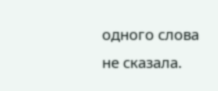одного слова не сказала.